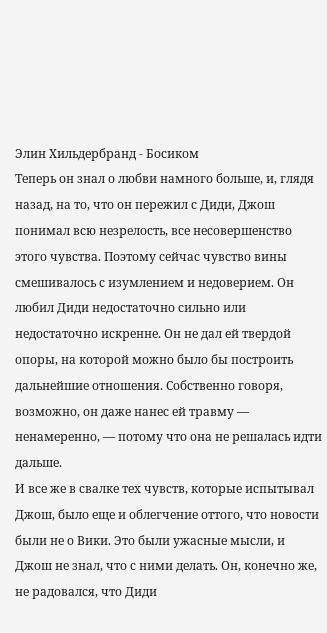Элин Хильдербранд - Босиком
Теперь он знал о любви намного больше, и, глядя назад, на то, что он пережил с Диди, Джош понимал всю незрелость, все несовершенство этого чувства. Поэтому сейчас чувство вины смешивалось с изумлением и недоверием. Он любил Диди недостаточно сильно или недостаточно искренне. Он не дал ей твердой опоры, на которой можно было бы построить дальнейшие отношения. Собственно говоря, возможно, он даже нанес ей травму — ненамеренно, — потому что она не решалась идти дальше.
И все же в свалке тех чувств, которые испытывал Джош, было еще и облегчение оттого, что новости были не о Вики. Это были ужасные мысли, и Джош не знал, что с ними делать. Он, конечно же, не радовался, что Диди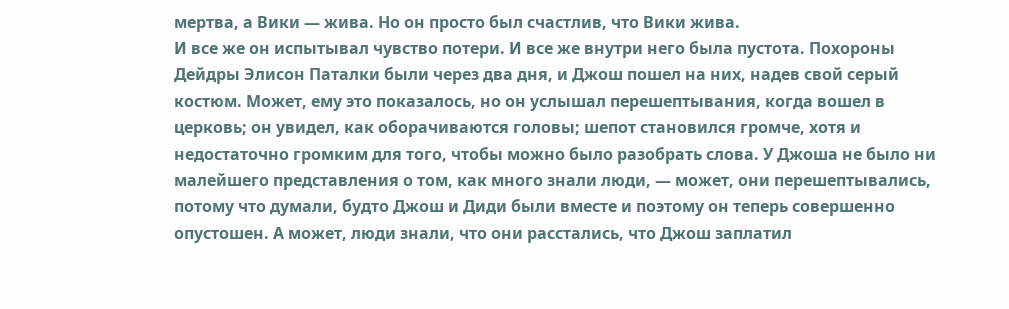мертва, а Вики — жива. Но он просто был счастлив, что Вики жива.
И все же он испытывал чувство потери. И все же внутри него была пустота. Похороны Дейдры Элисон Паталки были через два дня, и Джош пошел на них, надев свой серый костюм. Может, ему это показалось, но он услышал перешептывания, когда вошел в церковь; он увидел, как оборачиваются головы; шепот становился громче, хотя и недостаточно громким для того, чтобы можно было разобрать слова. У Джоша не было ни малейшего представления о том, как много знали люди, — может, они перешептывались, потому что думали, будто Джош и Диди были вместе и поэтому он теперь совершенно опустошен. А может, люди знали, что они расстались, что Джош заплатил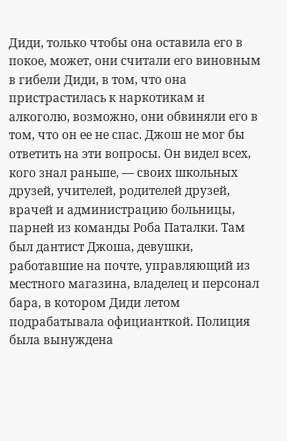Диди, только чтобы она оставила его в покое, может, они считали его виновным в гибели Диди, в том, что она пристрастилась к наркотикам и алкоголю, возможно, они обвиняли его в том, что он ее не спас. Джош не мог бы ответить на эти вопросы. Он видел всех, кого знал раньше, — своих школьных друзей, учителей, родителей друзей, врачей и администрацию больницы, парней из команды Роба Паталки. Там был дантист Джоша, девушки, работавшие на почте, управляющий из местного магазина, владелец и персонал бара, в котором Диди летом подрабатывала официанткой. Полиция была вынуждена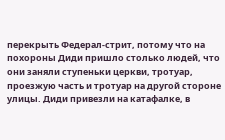перекрыть Федерал-стрит, потому что на похороны Диди пришло столько людей, что они заняли ступеньки церкви, тротуар, проезжую часть и тротуар на другой стороне улицы. Диди привезли на катафалке, в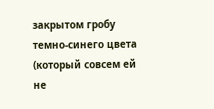закрытом гробу темно-синего цвета (который совсем ей не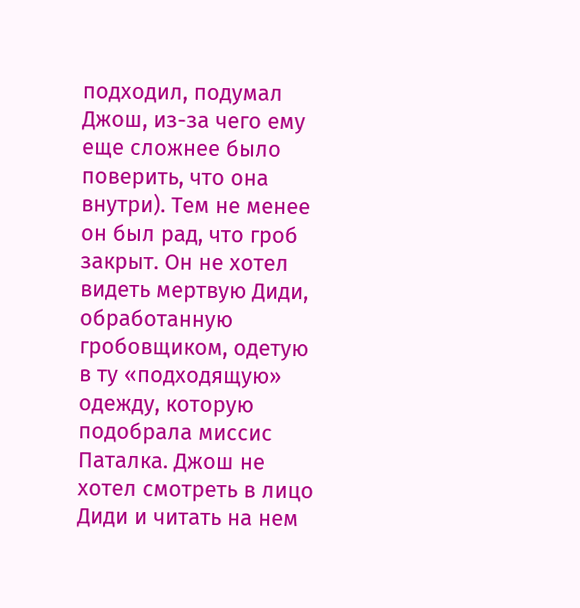подходил, подумал Джош, из-за чего ему еще сложнее было поверить, что она внутри). Тем не менее он был рад, что гроб закрыт. Он не хотел видеть мертвую Диди, обработанную гробовщиком, одетую в ту «подходящую» одежду, которую подобрала миссис Паталка. Джош не хотел смотреть в лицо Диди и читать на нем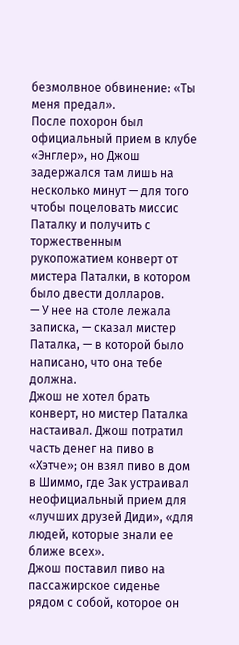безмолвное обвинение: «Ты меня предал».
После похорон был официальный прием в клубе «Энглер», но Джош задержался там лишь на несколько минут — для того чтобы поцеловать миссис Паталку и получить с торжественным рукопожатием конверт от мистера Паталки, в котором было двести долларов.
— У нее на столе лежала записка, — сказал мистер Паталка, — в которой было написано, что она тебе должна.
Джош не хотел брать конверт, но мистер Паталка настаивал. Джош потратил часть денег на пиво в «Хэтче»; он взял пиво в дом в Шиммо, где Зак устраивал неофициальный прием для «лучших друзей Диди», «для людей, которые знали ее ближе всех».
Джош поставил пиво на пассажирское сиденье рядом с собой, которое он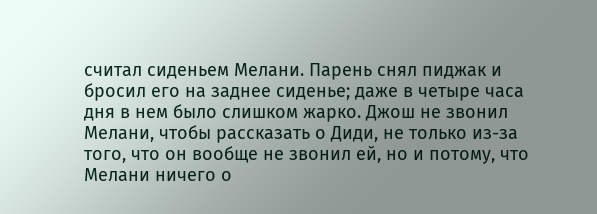считал сиденьем Мелани. Парень снял пиджак и бросил его на заднее сиденье; даже в четыре часа дня в нем было слишком жарко. Джош не звонил Мелани, чтобы рассказать о Диди, не только из-за того, что он вообще не звонил ей, но и потому, что Мелани ничего о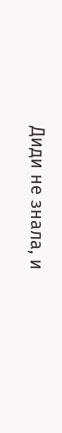Диди не знала, и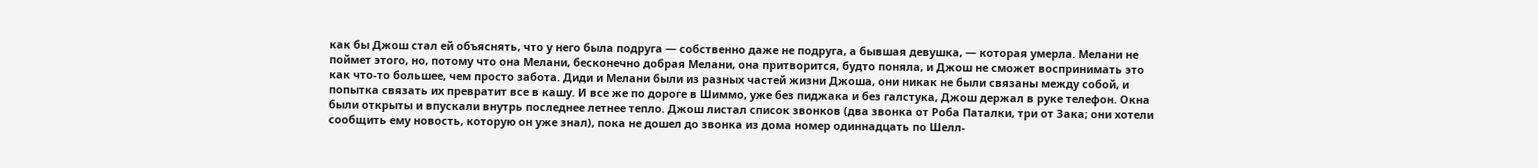как бы Джош стал ей объяснять, что у него была подруга — собственно даже не подруга, а бывшая девушка, — которая умерла. Мелани не поймет этого, но, потому что она Мелани, бесконечно добрая Мелани, она притворится, будто поняла, и Джош не сможет воспринимать это как что-то большее, чем просто забота. Диди и Мелани были из разных частей жизни Джоша, они никак не были связаны между собой, и попытка связать их превратит все в кашу. И все же по дороге в Шиммо, уже без пиджака и без галстука, Джош держал в руке телефон. Окна были открыты и впускали внутрь последнее летнее тепло. Джош листал список звонков (два звонка от Роба Паталки, три от Зака; они хотели сообщить ему новость, которую он уже знал), пока не дошел до звонка из дома номер одиннадцать по Шелл-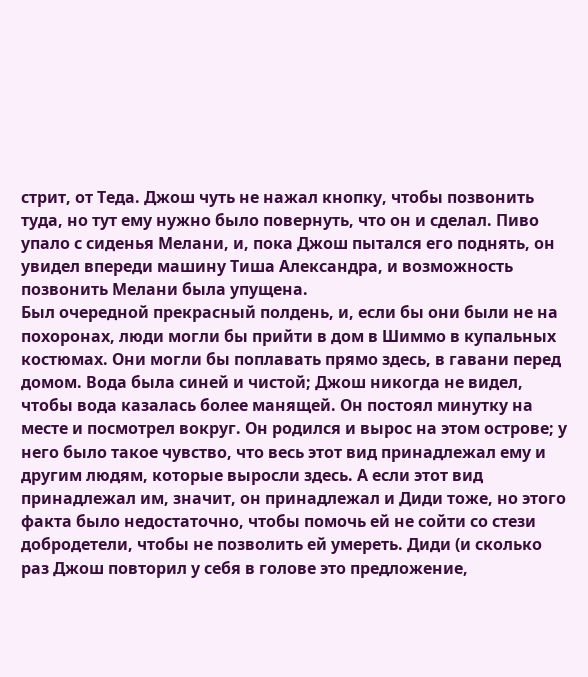стрит, от Теда. Джош чуть не нажал кнопку, чтобы позвонить туда, но тут ему нужно было повернуть, что он и сделал. Пиво упало с сиденья Мелани, и, пока Джош пытался его поднять, он увидел впереди машину Тиша Александра, и возможность позвонить Мелани была упущена.
Был очередной прекрасный полдень, и, если бы они были не на похоронах, люди могли бы прийти в дом в Шиммо в купальных костюмах. Они могли бы поплавать прямо здесь, в гавани перед домом. Вода была синей и чистой; Джош никогда не видел, чтобы вода казалась более манящей. Он постоял минутку на месте и посмотрел вокруг. Он родился и вырос на этом острове; у него было такое чувство, что весь этот вид принадлежал ему и другим людям, которые выросли здесь. А если этот вид принадлежал им, значит, он принадлежал и Диди тоже, но этого факта было недостаточно, чтобы помочь ей не сойти со стези добродетели, чтобы не позволить ей умереть. Диди (и сколько раз Джош повторил у себя в голове это предложение,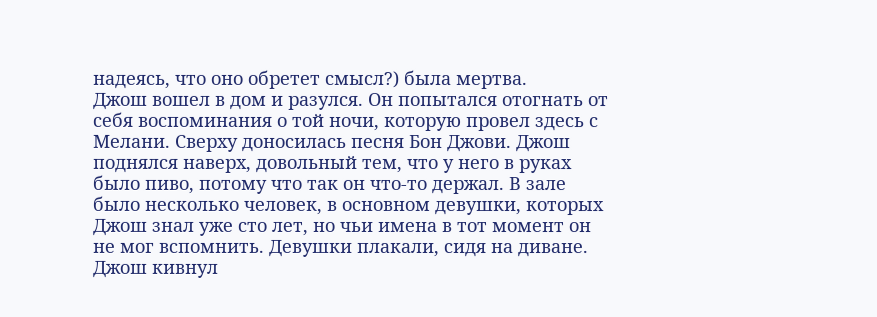надеясь, что оно обретет смысл?) была мертва.
Джош вошел в дом и разулся. Он попытался отогнать от себя воспоминания о той ночи, которую провел здесь с Мелани. Сверху доносилась песня Бон Джови. Джош поднялся наверх, довольный тем, что у него в руках было пиво, потому что так он что-то держал. В зале было несколько человек, в основном девушки, которых Джош знал уже сто лет, но чьи имена в тот момент он не мог вспомнить. Девушки плакали, сидя на диване. Джош кивнул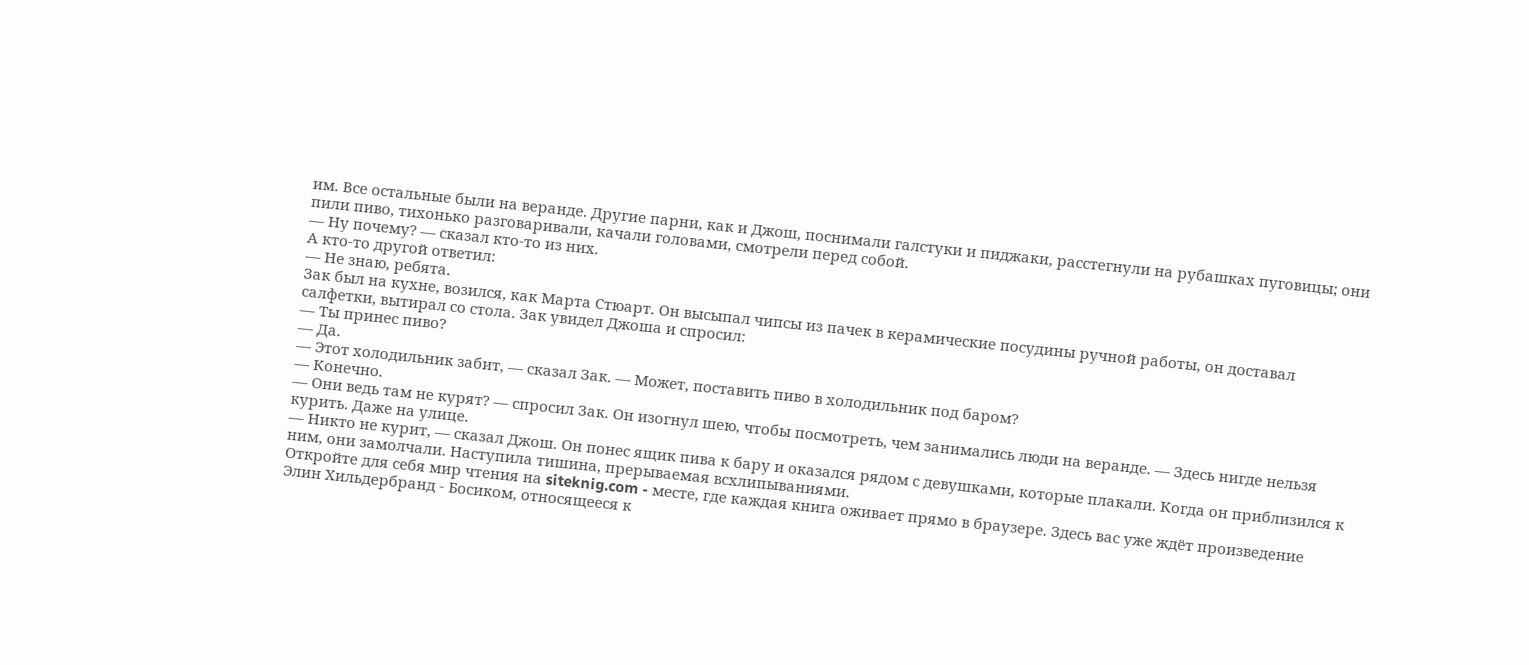им. Все остальные были на веранде. Другие парни, как и Джош, поснимали галстуки и пиджаки, расстегнули на рубашках пуговицы; они пили пиво, тихонько разговаривали, качали головами, смотрели перед собой.
— Ну почему? — сказал кто-то из них.
А кто-то другой ответил:
— Не знаю, ребята.
Зак был на кухне, возился, как Марта Стюарт. Он высыпал чипсы из пачек в керамические посудины ручной работы, он доставал салфетки, вытирал со стола. Зак увидел Джоша и спросил:
— Ты принес пиво?
— Да.
— Этот холодильник забит, — сказал Зак. — Может, поставить пиво в холодильник под баром?
— Конечно.
— Они ведь там не курят? — спросил Зак. Он изогнул шею, чтобы посмотреть, чем занимались люди на веранде. — Здесь нигде нельзя курить. Даже на улице.
— Никто не курит, — сказал Джош. Он понес ящик пива к бару и оказался рядом с девушками, которые плакали. Когда он приблизился к ним, они замолчали. Наступила тишина, прерываемая всхлипываниями.
Откройте для себя мир чтения на siteknig.com - месте, где каждая книга оживает прямо в браузере. Здесь вас уже ждёт произведение Элин Хильдербранд - Босиком, относящееся к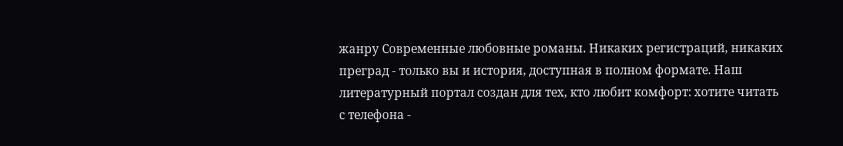жанру Современные любовные романы. Никаких регистраций, никаких преград - только вы и история, доступная в полном формате. Наш литературный портал создан для тех, кто любит комфорт: хотите читать с телефона -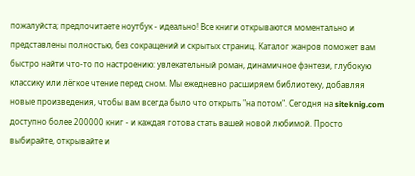пожалуйста; предпочитаете ноутбук - идеально! Все книги открываются моментально и представлены полностью, без сокращений и скрытых страниц. Каталог жанров поможет вам быстро найти что-то по настроению: увлекательный роман, динамичное фэнтези, глубокую классику или лёгкое чтение перед сном. Мы ежедневно расширяем библиотеку, добавляя новые произведения, чтобы вам всегда было что открыть "на потом". Сегодня на siteknig.com доступно более 200000 книг - и каждая готова стать вашей новой любимой. Просто выбирайте, открывайте и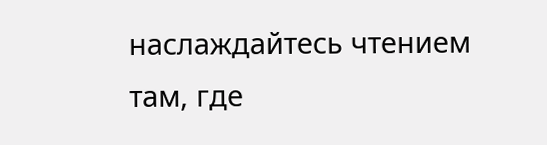наслаждайтесь чтением там, где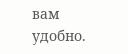вам удобно.